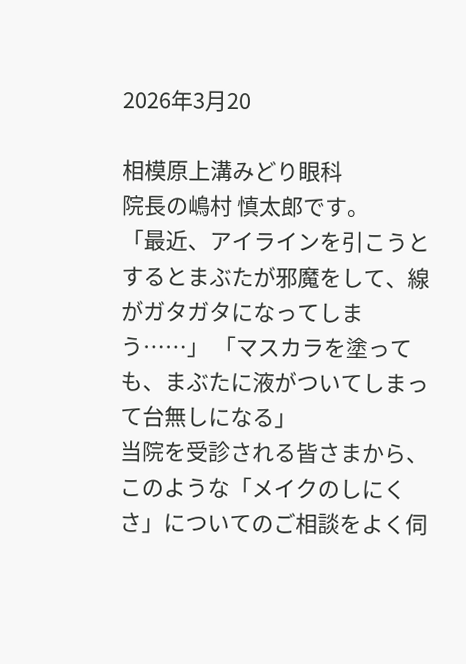2026年3月20

相模原上溝みどり眼科
院長の嶋村 慎太郎です。
「最近、アイラインを引こうとするとまぶたが邪魔をして、線がガタガタになってしまう……」 「マスカラを塗っても、まぶたに液がついてしまって台無しになる」
当院を受診される皆さまから、
このような「メイクのしにくさ」についてのご相談をよく伺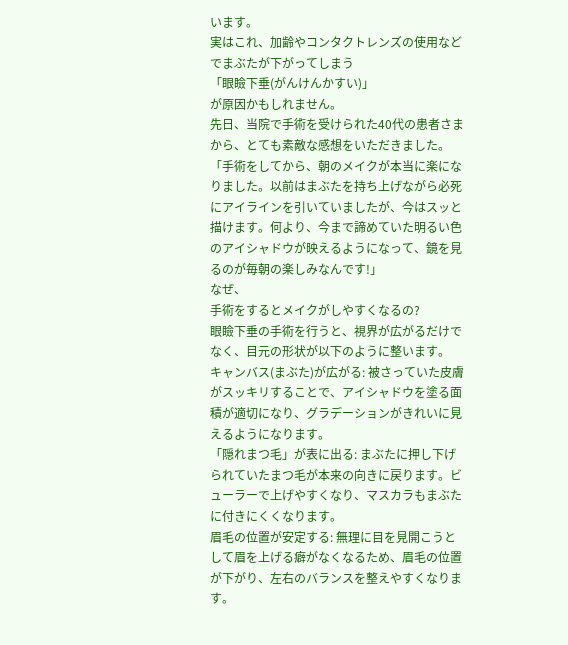います。
実はこれ、加齢やコンタクトレンズの使用などでまぶたが下がってしまう
「眼瞼下垂(がんけんかすい)」
が原因かもしれません。
先日、当院で手術を受けられた40代の患者さまから、とても素敵な感想をいただきました。
「手術をしてから、朝のメイクが本当に楽になりました。以前はまぶたを持ち上げながら必死にアイラインを引いていましたが、今はスッと描けます。何より、今まで諦めていた明るい色のアイシャドウが映えるようになって、鏡を見るのが毎朝の楽しみなんです!」
なぜ、
手術をするとメイクがしやすくなるの?
眼瞼下垂の手術を行うと、視界が広がるだけでなく、目元の形状が以下のように整います。
キャンバス(まぶた)が広がる: 被さっていた皮膚がスッキリすることで、アイシャドウを塗る面積が適切になり、グラデーションがきれいに見えるようになります。
「隠れまつ毛」が表に出る: まぶたに押し下げられていたまつ毛が本来の向きに戻ります。ビューラーで上げやすくなり、マスカラもまぶたに付きにくくなります。
眉毛の位置が安定する: 無理に目を見開こうとして眉を上げる癖がなくなるため、眉毛の位置が下がり、左右のバランスを整えやすくなります。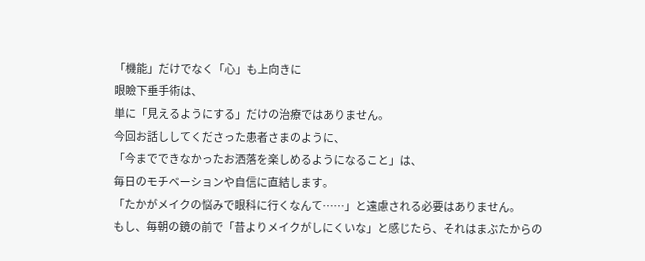「機能」だけでなく「心」も上向きに
眼瞼下垂手術は、
単に「見えるようにする」だけの治療ではありません。
今回お話ししてくださった患者さまのように、
「今までできなかったお洒落を楽しめるようになること」は、
毎日のモチベーションや自信に直結します。
「たかがメイクの悩みで眼科に行くなんて……」と遠慮される必要はありません。
もし、毎朝の鏡の前で「昔よりメイクがしにくいな」と感じたら、それはまぶたからの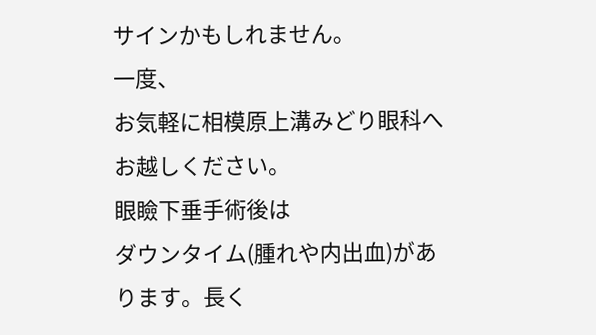サインかもしれません。
一度、
お気軽に相模原上溝みどり眼科へお越しください。
眼瞼下垂手術後は
ダウンタイム(腫れや内出血)があります。長く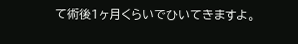て術後1ヶ月くらいでひいてきますよ。